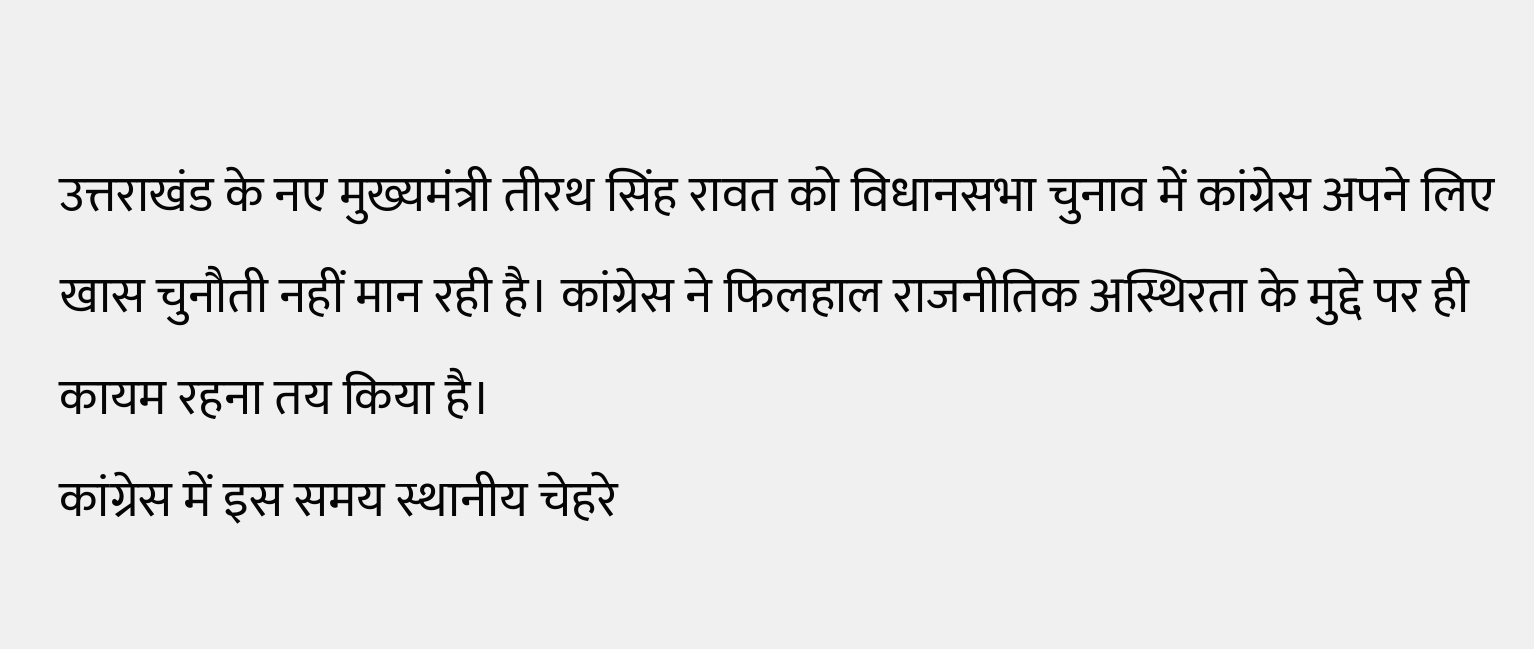उत्तराखंड के नए मुख्यमंत्री तीरथ सिंह रावत को विधानसभा चुनाव में कांग्रेस अपने लिए खास चुनौती नहीं मान रही है। कांग्रेस ने फिलहाल राजनीतिक अस्थिरता के मुद्दे पर ही कायम रहना तय किया है।
कांग्रेस में इस समय स्थानीय चेहरे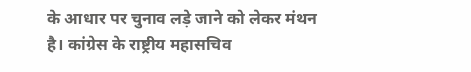के आधार पर चुनाव लड़े जाने को लेकर मंथन है। कांग्रेस के राष्ट्रीय महासचिव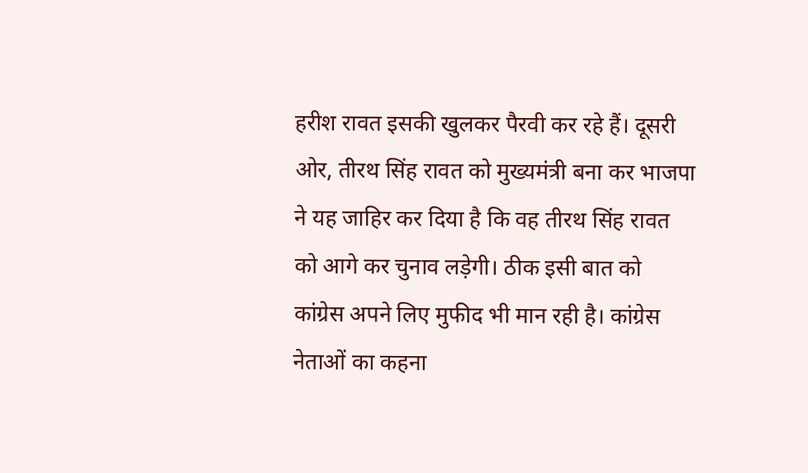हरीश रावत इसकी खुलकर पैरवी कर रहे हैं। दूसरी ओर, तीरथ सिंह रावत को मुख्यमंत्री बना कर भाजपा ने यह जाहिर कर दिया है कि वह तीरथ सिंह रावत को आगे कर चुनाव लड़ेगी। ठीक इसी बात को कांग्रेस अपने लिए मुफीद भी मान रही है। कांग्रेस नेताओं का कहना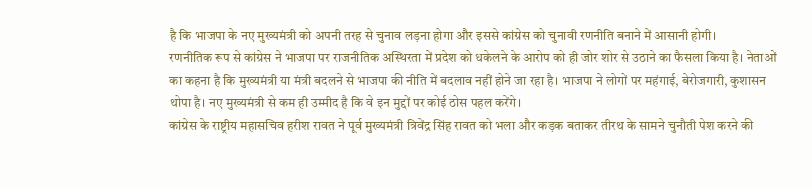है कि भाजपा के नए मुख्यमंत्री को अपनी तरह से चुनाव लड़ना होगा और इससे कांग्रेस को चुनावी रणनीति बनाने में आसानी होगी।
रणनीतिक रूप से कांग्रेस ने भाजपा पर राजनीतिक अस्थिरता में प्रदेश को धकेलने के आरोप को ही जोर शोर से उठाने का फैसला किया है। नेताओं का कहना है कि मुख्यमंत्री या मंत्री बदलने से भाजपा की नीति में बदलाव नहीं होने जा रहा है। भाजपा ने लोगों पर महंगाई, बेरोजगारी, कुशासन थोपा है। नए मुख्यमंत्री से कम ही उम्मीद है कि वे इन मुद्दों पर कोई ठोस पहल करेंगे।
कांग्रेस के राष्ट्रीय महासचिव हरीश रावत ने पूर्व मुख्यमंत्री त्रिवेंद्र सिंह रावत को भला और कड़क बताकर तीरथ के सामने चुनौती पेश करने की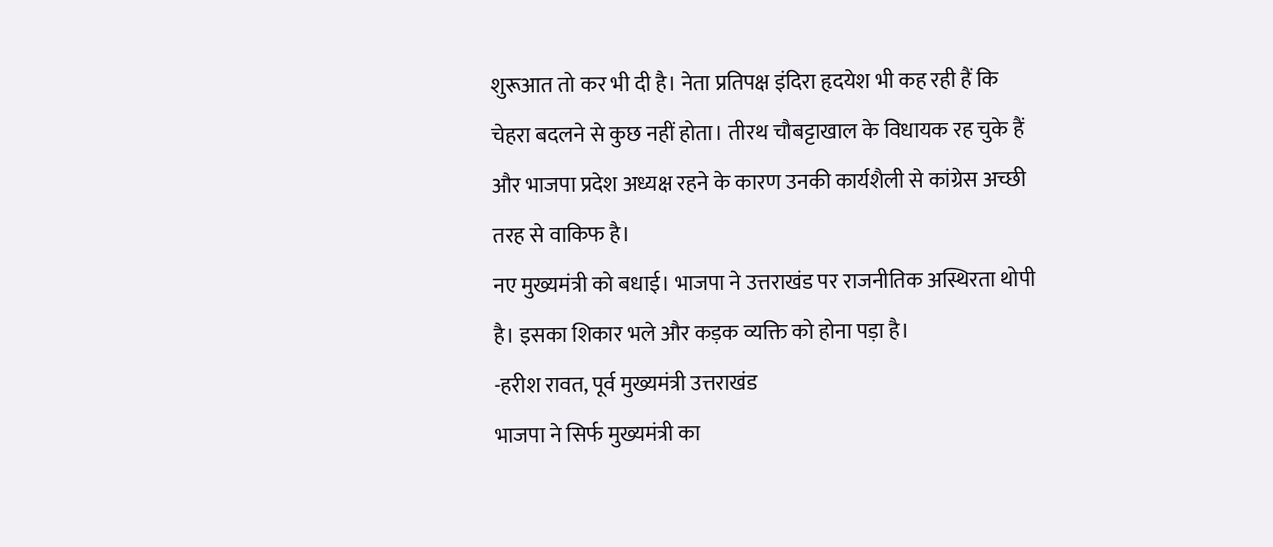शुरूआत तो कर भी दी है। नेता प्रतिपक्ष इंदिरा हृदयेश भी कह रही हैं कि चेहरा बदलने से कुछ नहीं होता। तीरथ चौबट्टाखाल के विधायक रह चुके हैं और भाजपा प्रदेश अध्यक्ष रहने के कारण उनकी कार्यशैली से कांग्रेस अच्छी तरह से वाकिफ है।
नए मुख्यमंत्री को बधाई। भाजपा ने उत्तराखंड पर राजनीतिक अस्थिरता थोपी है। इसका शिकार भले और कड़क व्यक्ति को होना पड़ा है।
-हरीश रावत, पूर्व मुख्यमंत्री उत्तराखंड
भाजपा ने सिर्फ मुख्यमंत्री का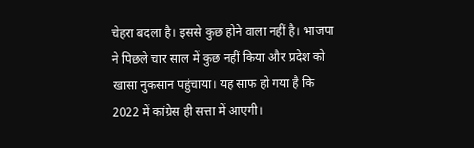चेहरा बदला है। इससे कुछ होने वाला नहीं है। भाजपा ने पिछले चार साल में कुछ नहीं किया और प्रदेश को खासा नुकसान पहुंचाया। यह साफ हो गया है कि 2022 में कांग्रेस ही सत्ता में आएगी।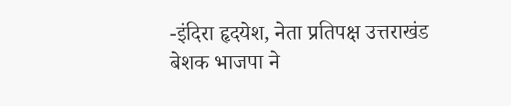-इंदिरा हृदयेश, नेता प्रतिपक्ष उत्तराखंड
बेशक भाजपा ने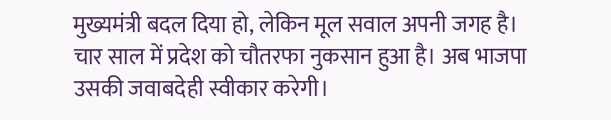मुख्यमंत्री बदल दिया हो, लेकिन मूल सवाल अपनी जगह है। चार साल में प्रदेश को चौतरफा नुकसान हुआ है। अब भाजपा उसकी जवाबदेही स्वीकार करेगी।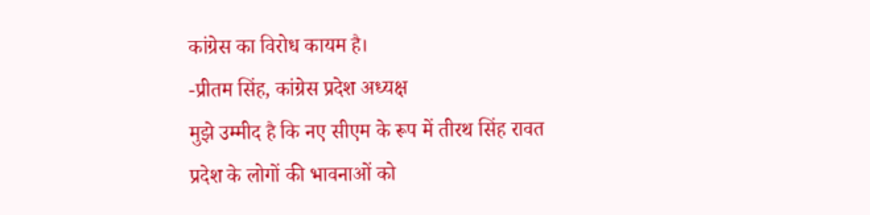कांग्रेस का विरोध कायम है।
-प्रीतम सिंह, कांग्रेस प्रदेश अध्यक्ष
मुझे उम्मीद है कि नए सीएम के रूप में तीरथ सिंह रावत प्रदेश के लोगों की भावनाओं को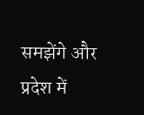समझेंगे और प्रदेश में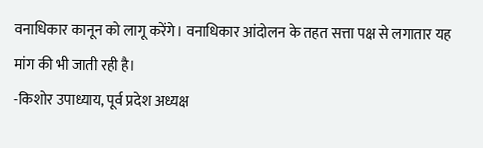वनाधिकार कानून को लागू करेंगे। वनाधिकार आंदोलन के तहत सत्ता पक्ष से लगातार यह मांग की भी जाती रही है।
-किशोर उपाध्याय, पूर्व प्रदेश अध्यक्ष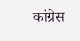कांग्रेस